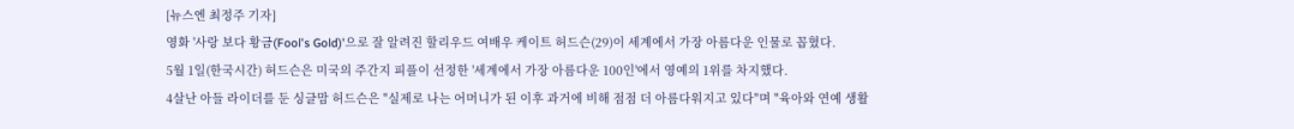[뉴스엔 최정주 기자]
영화 '사랑 보다 황금(Fool's Gold)'으로 잘 알려진 할리우드 여배우 케이트 허드슨(29)이 세계에서 가장 아름다운 인물로 꼽혔다.
5월 1일(한국시간) 허드슨은 미국의 주간지 피플이 선정한 '세계에서 가장 아름다운 100인'에서 영예의 1위를 차지했다.
4살난 아들 라이더를 둔 싱글맘 허드슨은 "실제로 나는 어머니가 된 이후 과거에 비해 점점 더 아름다워지고 있다"며 "육아와 연예 생활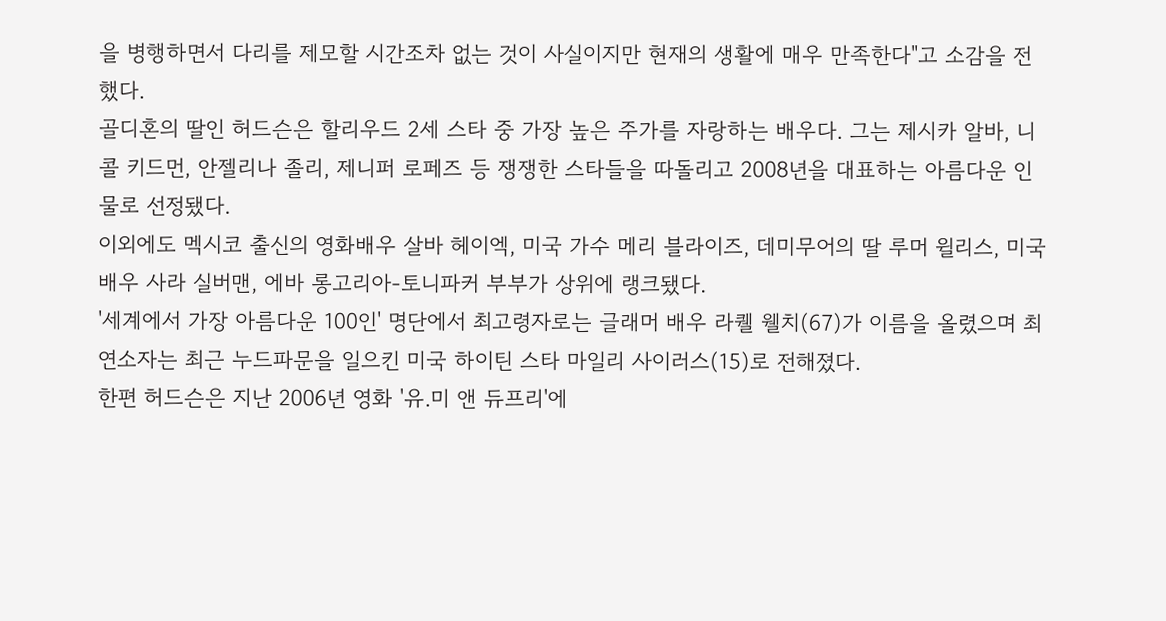을 병행하면서 다리를 제모할 시간조차 없는 것이 사실이지만 현재의 생활에 매우 만족한다"고 소감을 전했다.
골디혼의 딸인 허드슨은 할리우드 2세 스타 중 가장 높은 주가를 자랑하는 배우다. 그는 제시카 알바, 니콜 키드먼, 안젤리나 졸리, 제니퍼 로페즈 등 쟁쟁한 스타들을 따돌리고 2008년을 대표하는 아름다운 인물로 선정됐다.
이외에도 멕시코 출신의 영화배우 살바 헤이엑, 미국 가수 메리 블라이즈, 데미무어의 딸 루머 윌리스, 미국 배우 사라 실버맨, 에바 롱고리아-토니파커 부부가 상위에 랭크됐다.
'세계에서 가장 아름다운 100인' 명단에서 최고령자로는 글래머 배우 라퀠 웰치(67)가 이름을 올렸으며 최연소자는 최근 누드파문을 일으킨 미국 하이틴 스타 마일리 사이러스(15)로 전해졌다.
한편 허드슨은 지난 2006년 영화 '유.미 앤 듀프리'에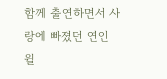함께 출연하면서 사랑에 빠졌던 연인 윌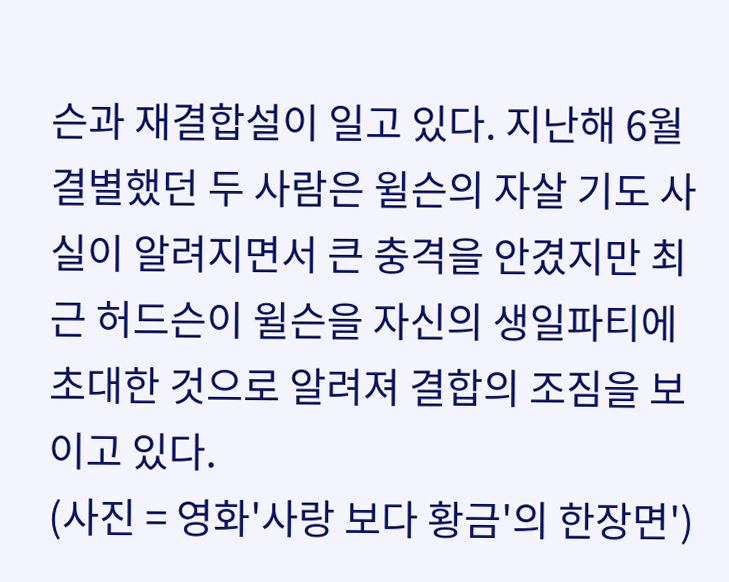슨과 재결합설이 일고 있다. 지난해 6월 결별했던 두 사람은 윌슨의 자살 기도 사실이 알려지면서 큰 충격을 안겼지만 최근 허드슨이 윌슨을 자신의 생일파티에 초대한 것으로 알려져 결합의 조짐을 보이고 있다.
(사진 = 영화'사랑 보다 황금'의 한장면')